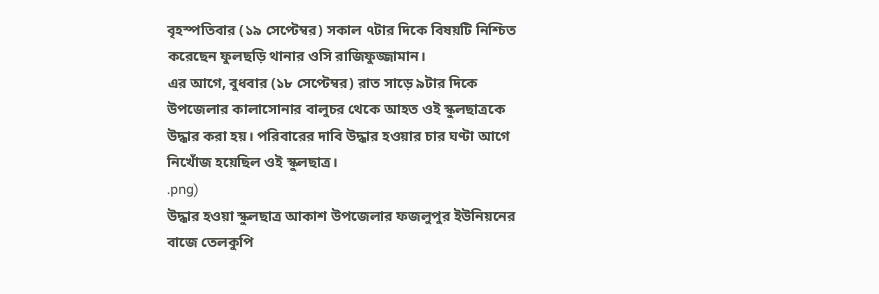বৃহস্পতিবার (১৯ সেপ্টেম্বর) সকাল ৭টার দিকে বিষয়টি নিশ্চিত করেছেন ফুলছড়ি থানার ওসি রাজিফুজ্জামান।
এর আগে, বুধবার (১৮ সেপ্টেম্বর) রাত সাড়ে ৯টার দিকে উপজেলার কালাসোনার বালুচর থেকে আহত ওই স্কুলছাত্রকে উদ্ধার করা হয়। পরিবারের দাবি উদ্ধার হওয়ার চার ঘণ্টা আগে নিখোঁজ হয়েছিল ওই স্কুলছাত্র।
.png)
উদ্ধার হওয়া স্কুলছাত্র আকাশ উপজেলার ফজলুপুর ইউনিয়নের বাজে তেলকুপি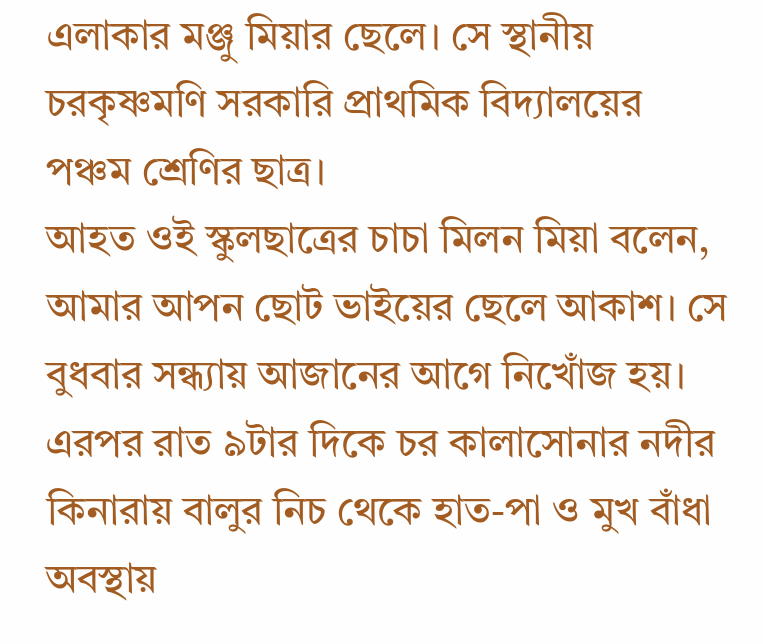এলাকার মঞ্জু মিয়ার ছেলে। সে স্থানীয় চরকৃষ্ণমণি সরকারি প্রাথমিক বিদ্যালয়ের পঞ্চম শ্রেণির ছাত্র।
আহত ওই স্কুলছাত্রের চাচা মিলন মিয়া বলেন, আমার আপন ছোট ভাইয়ের ছেলে আকাশ। সে বুধবার সন্ধ্যায় আজানের আগে নিখোঁজ হয়। এরপর রাত ৯টার দিকে চর কালাসোনার নদীর কিনারায় বালুর নিচ থেকে হাত-পা ও মুখ বাঁধা অবস্থায়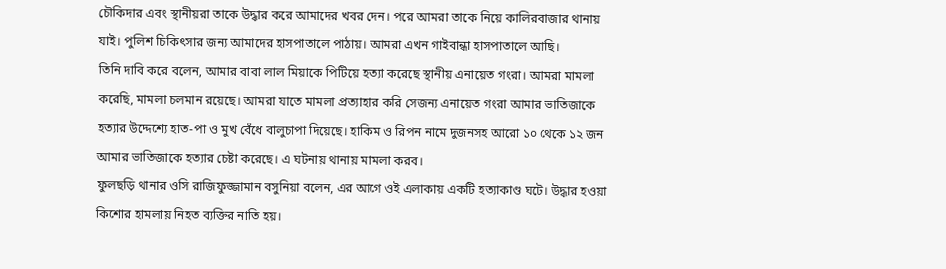চৌকিদার এবং স্থানীয়রা তাকে উদ্ধার করে আমাদের খবর দেন। পরে আমরা তাকে নিয়ে কালিরবাজার থানায় যাই। পুলিশ চিকিৎসার জন্য আমাদের হাসপাতালে পাঠায়। আমরা এখন গাইবান্ধা হাসপাতালে আছি।
তিনি দাবি করে বলেন, আমার বাবা লাল মিয়াকে পিটিয়ে হত্যা করেছে স্থানীয় এনায়েত গংরা। আমরা মামলা করেছি, মামলা চলমান রয়েছে। আমরা যাতে মামলা প্রত্যাহার করি সেজন্য এনায়েত গংরা আমার ভাতিজাকে হত্যার উদ্দেশ্যে হাত-পা ও মুখ বেঁধে বালুচাপা দিয়েছে। হাকিম ও রিপন নামে দুজনসহ আরো ১০ থেকে ১২ জন আমার ভাতিজাকে হত্যার চেষ্টা করেছে। এ ঘটনায় থানায় মামলা করব।
ফুলছড়ি থানার ওসি রাজিফুজ্জামান বসুনিয়া বলেন, এর আগে ওই এলাকায় একটি হত্যাকাণ্ড ঘটে। উদ্ধার হওয়া কিশোর হামলায় নিহত ব্যক্তির নাতি হয়।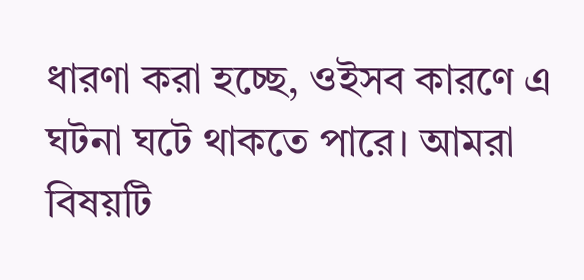ধারণা করা হচ্ছে, ওইসব কারণে এ ঘটনা ঘটে থাকতে পারে। আমরা বিষয়টি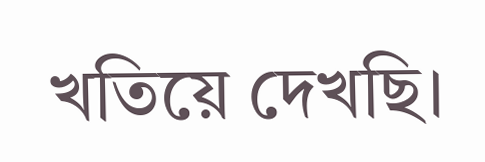খতিয়ে দেখছি।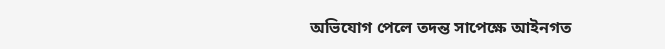অভিযোগ পেলে তদন্ত সাপেক্ষে আইনগত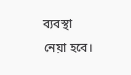ব্যবস্থা নেয়া হবে।